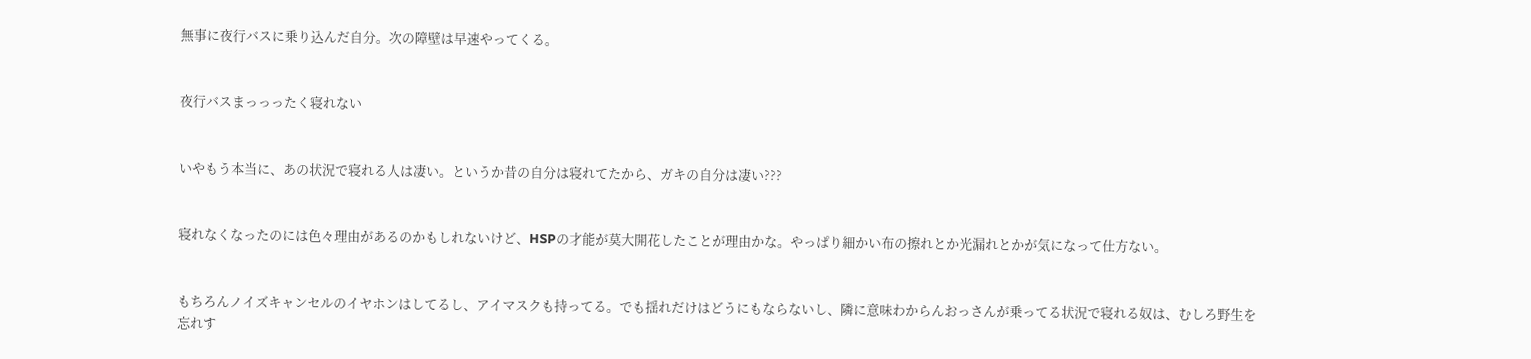無事に夜行バスに乗り込んだ自分。次の障壁は早速やってくる。


夜行バスまっっったく寝れない


いやもう本当に、あの状況で寝れる人は凄い。というか昔の自分は寝れてたから、ガキの自分は凄い???


寝れなくなったのには色々理由があるのかもしれないけど、HSPの才能が莫大開花したことが理由かな。やっぱり細かい布の擦れとか光漏れとかが気になって仕方ない。


もちろんノイズキャンセルのイヤホンはしてるし、アイマスクも持ってる。でも揺れだけはどうにもならないし、隣に意味わからんおっさんが乗ってる状況で寝れる奴は、むしろ野生を忘れす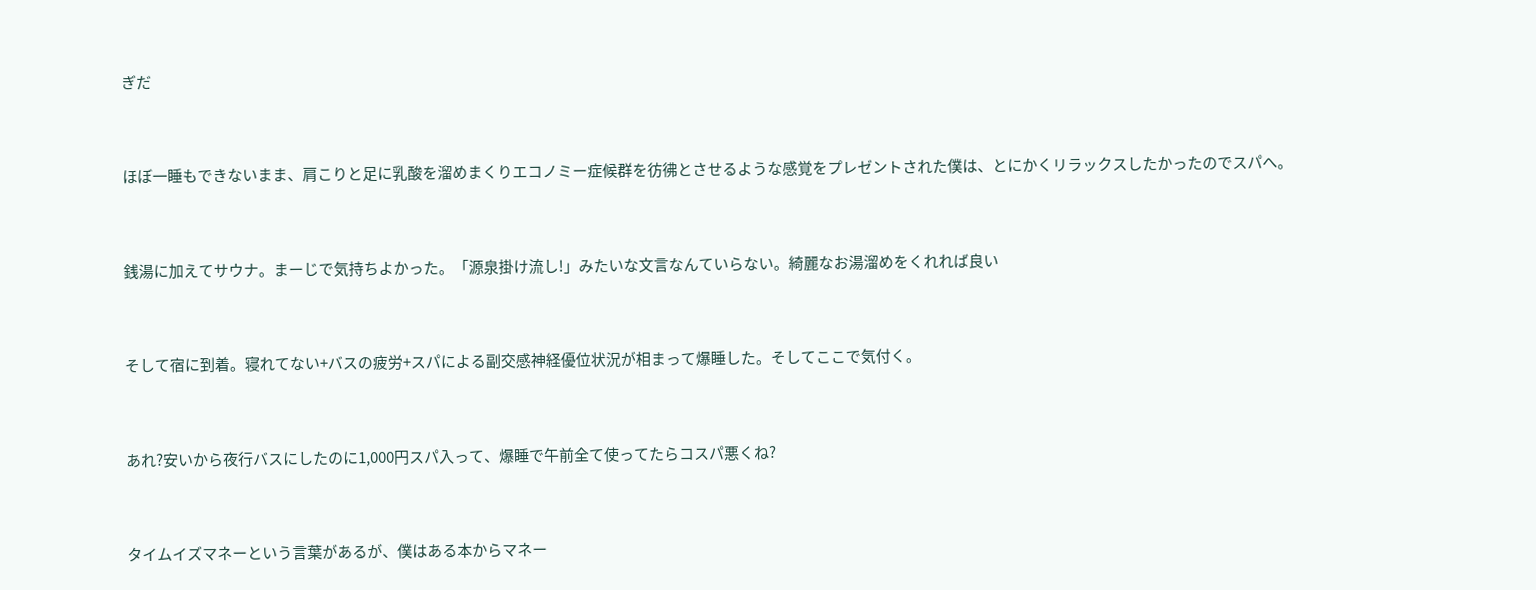ぎだ


ほぼ一睡もできないまま、肩こりと足に乳酸を溜めまくりエコノミー症候群を彷彿とさせるような感覚をプレゼントされた僕は、とにかくリラックスしたかったのでスパへ。


銭湯に加えてサウナ。まーじで気持ちよかった。「源泉掛け流し!」みたいな文言なんていらない。綺麗なお湯溜めをくれれば良い


そして宿に到着。寝れてない+バスの疲労+スパによる副交感神経優位状況が相まって爆睡した。そしてここで気付く。


あれ?安いから夜行バスにしたのに1,000円スパ入って、爆睡で午前全て使ってたらコスパ悪くね?


タイムイズマネーという言葉があるが、僕はある本からマネー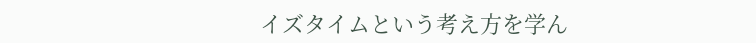イズタイムという考え方を学ん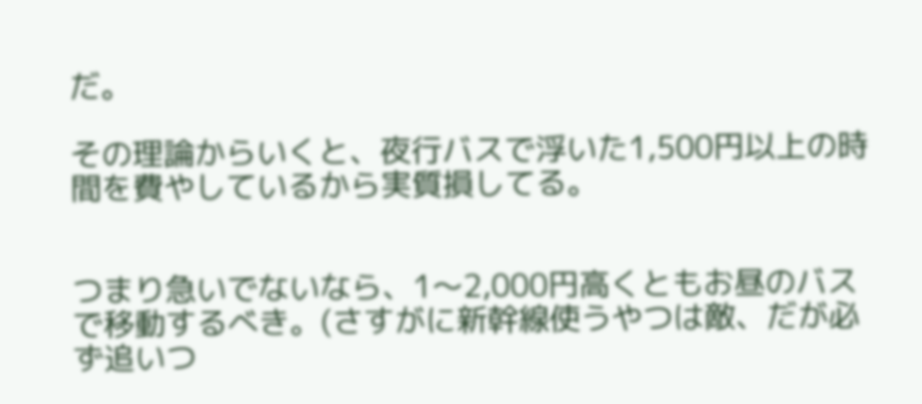だ。

その理論からいくと、夜行バスで浮いた1,500円以上の時間を費やしているから実質損してる。


つまり急いでないなら、1〜2,000円高くともお昼のバスで移動するべき。(さすがに新幹線使うやつは敵、だが必ず追いつ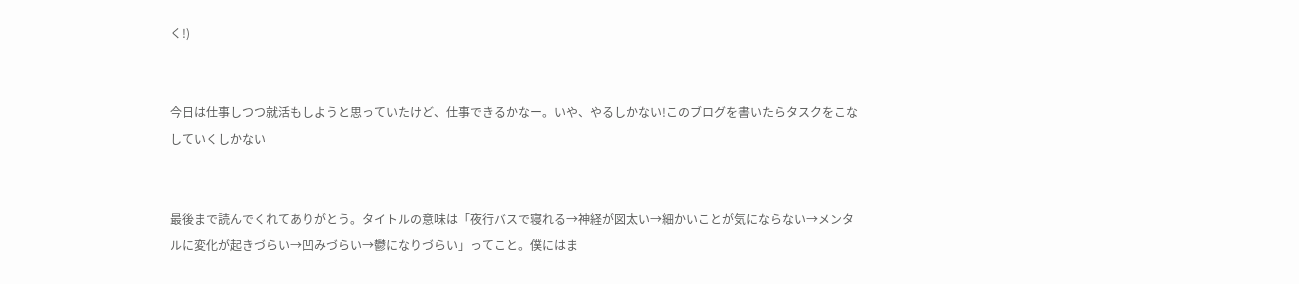く!)


今日は仕事しつつ就活もしようと思っていたけど、仕事できるかなー。いや、やるしかない!このブログを書いたらタスクをこなしていくしかない


最後まで読んでくれてありがとう。タイトルの意味は「夜行バスで寝れる→神経が図太い→細かいことが気にならない→メンタルに変化が起きづらい→凹みづらい→鬱になりづらい」ってこと。僕にはま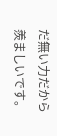だ無い力だから羨ましいです。